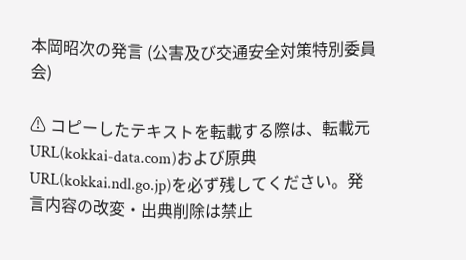本岡昭次の発言 (公害及び交通安全対策特別委員会)

⚠ コピーしたテキストを転載する際は、転載元URL(kokkai-data.com)および原典URL(kokkai.ndl.go.jp)を必ず残してください。発言内容の改変・出典削除は禁止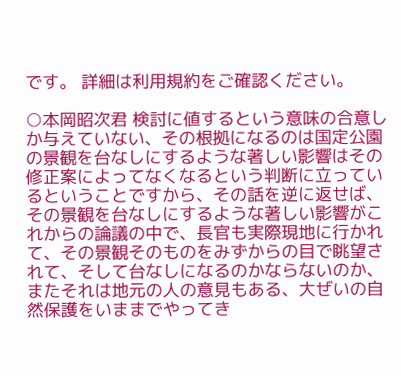です。 詳細は利用規約をご確認ください。

○本岡昭次君 検討に値するという意味の合意しか与えていない、その根拠になるのは国定公園の景観を台なしにするような著しい影響はその修正案によってなくなるという判断に立っているということですから、その話を逆に返せば、その景観を台なしにするような著しい影響がこれからの論議の中で、長官も実際現地に行かれて、その景観そのものをみずからの目で眺望されて、そして台なしになるのかならないのか、またそれは地元の人の意見もある、大ぜいの自然保護をいままでやってき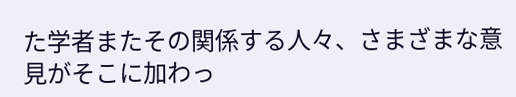た学者またその関係する人々、さまざまな意見がそこに加わっ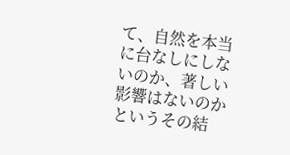て、自然を本当に台なしにしないのか、著しい影響はないのかというその結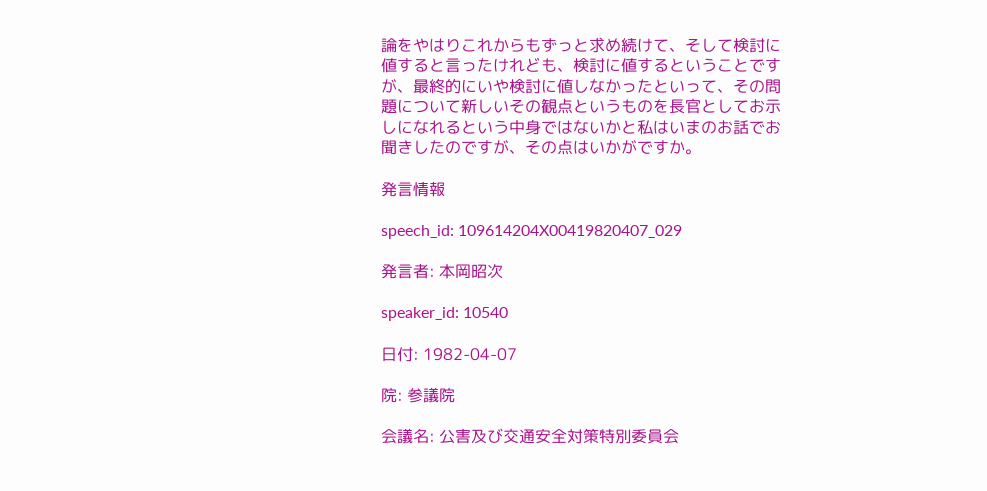論をやはりこれからもずっと求め続けて、そして検討に値すると言ったけれども、検討に値するということですが、最終的にいや検討に値しなかったといって、その問題について新しいその観点というものを長官としてお示しになれるという中身ではないかと私はいまのお話でお聞きしたのですが、その点はいかがですか。

発言情報

speech_id: 109614204X00419820407_029

発言者: 本岡昭次

speaker_id: 10540

日付: 1982-04-07

院: 参議院

会議名: 公害及び交通安全対策特別委員会